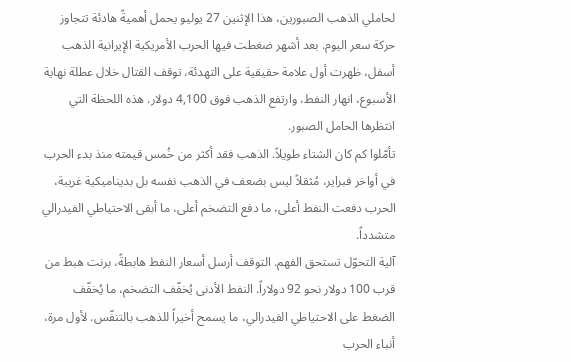لحاملي الذهب الصبورين، هذا الإثنين 27 يوليو يحمل أهميةً هادئة تتجاوز حركة سعر اليوم. بعد أشهر ضغطت فيها الحرب الأمريكية الإيرانية الذهب أسفل، ظهرت أول علامة حقيقية على التهدئة، توقف القتال خلال عطلة نهاية الأسبوع، انهار النفط، وارتفع الذهب فوق 4,100 دولار. هذه اللحظة التي انتظرها الحامل الصبور.
تأمّلوا كم كان الشتاء طويلاً. الذهب فقد أكثر من خُمس قيمته منذ بدء الحرب في أواخر فبراير، مُثقلاً ليس بضعف في الذهب نفسه بل بديناميكية غريبة، الحرب دفعت النفط أعلى، ما دفع التضخم أعلى، ما أبقى الاحتياطي الفيدرالي متشدداً.
آلية التحوّل تستحق الفهم. التوقف أرسل أسعار النفط هابطةً، برنت هبط من قرب 100 دولار نحو 92 دولاراً. النفط الأدنى يُخفّف التضخم، ما يُخفّف الضغط على الاحتياطي الفيدرالي، ما يسمح أخيراً للذهب بالتنفّس. لأول مرة، أنباء الحرب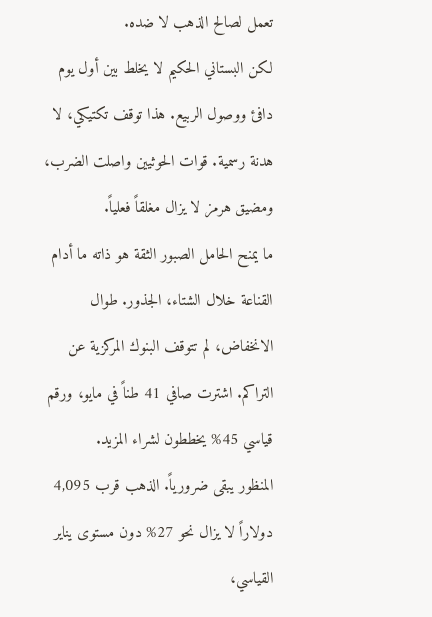تعمل لصالح الذهب لا ضده.
لكن البستاني الحكيم لا يخلط بين أول يوم دافئ ووصول الربيع. هذا توقف تكتيكي، لا هدنة رسمية. قوات الحوثيين واصلت الضرب، ومضيق هرمز لا يزال مغلقاً فعلياً.
ما يمنح الحامل الصبور الثقة هو ذاته ما أدام القناعة خلال الشتاء، الجذور. طوال الانخفاض، لم تتوقف البنوك المركزية عن التراكم. اشترت صافي 41 طناً في مايو، ورقم قياسي 45% يخططون لشراء المزيد.
المنظور يبقى ضرورياً. الذهب قرب 4,095 دولاراً لا يزال نحو 27% دون مستوى يناير القياسي،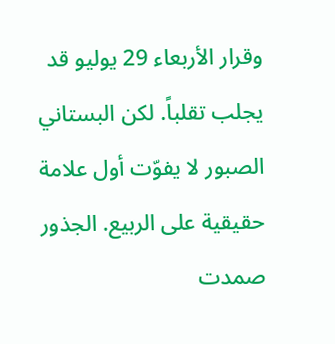وقرار الأربعاء 29 يوليو قد يجلب تقلباً. لكن البستاني الصبور لا يفوّت أول علامة حقيقية على الربيع. الجذور صمدت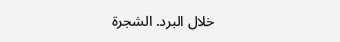خلال البرد. الشجرة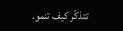تتذكّر كيف تنمو.